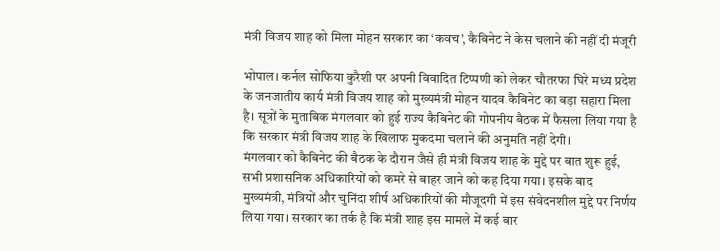मंत्री विजय शाह को मिला मोहन सरकार का ‘कवच’, कैबिनेट ने केस चलाने की नहीं दी मंजूरी

भोपाल। कर्नल सोफिया कुरैशी पर अपनी विवादित टिप्पणी को लेकर चौतरफा घिरे मध्य प्रदेश के जनजातीय कार्य मंत्री विजय शाह को मुख्यमंत्री मोहन यादव कैबिनेट का बड़ा सहारा मिला है। सूत्रों के मुताबिक मंगलवार को हुई राज्य कैबिनेट की गोपनीय बैठक में फैसला लिया गया है कि सरकार मंत्री विजय शाह के खिलाफ मुकदमा चलाने की अनुमति नहीं देगी।
मंगलवार को कैबिनेट की बैठक के दौरान जैसे ही मंत्री विजय शाह के मुद्दे पर बात शुरू हुई, सभी प्रशासनिक अधिकारियों को कमरे से बाहर जाने को कह दिया गया। इसके बाद मुख्यमंत्री, मंत्रियों और चुनिंदा शीर्ष अधिकारियों की मौजूदगी में इस संवेदनशील मुद्दे पर निर्णय लिया गया। सरकार का तर्क है कि मंत्री शाह इस मामले में कई बार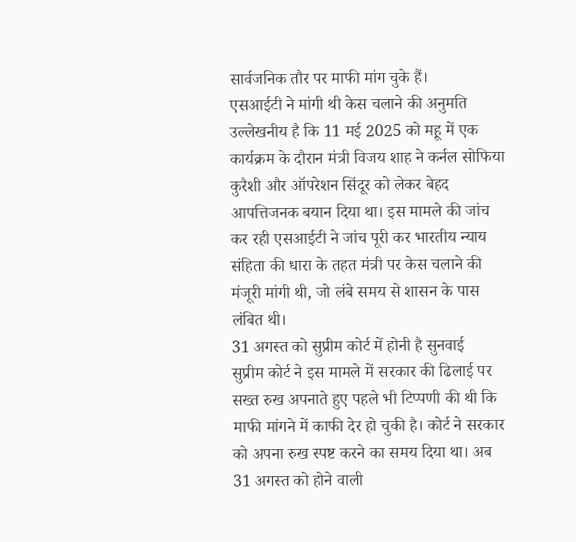सार्वजनिक तौर पर माफी मांग चुके हैं।
एसआईटी ने मांगी थी केस चलाने की अनुमति
उल्लेखनीय है कि 11 मई 2025 को महू में एक कार्यक्रम के दौरान मंत्री विजय शाह ने कर्नल सोफिया कुरैशी और ऑपरेशन सिंदूर को लेकर बेहद आपत्तिजनक बयान दिया था। इस मामले की जांच कर रही एसआईटी ने जांच पूरी कर भारतीय न्याय संहिता की धारा के तहत मंत्री पर केस चलाने की मंजूरी मांगी थी, जो लंबे समय से शासन के पास लंबित थी।
31 अगस्त को सुप्रीम कोर्ट में होनी है सुनवाई
सुप्रीम कोर्ट ने इस मामले में सरकार की ढिलाई पर सख्त रुख अपनाते हुए पहले भी टिप्पणी की थी कि माफी मांगने में काफी देर हो चुकी है। कोर्ट ने सरकार को अपना रुख स्पष्ट करने का समय दिया था। अब 31 अगस्त को होने वाली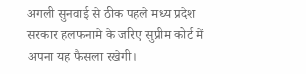अगली सुनवाई से ठीक पहले मध्य प्रदेश सरकार हलफनामे के जरिए सुप्रीम कोर्ट में अपना यह फैसला रखेगी।